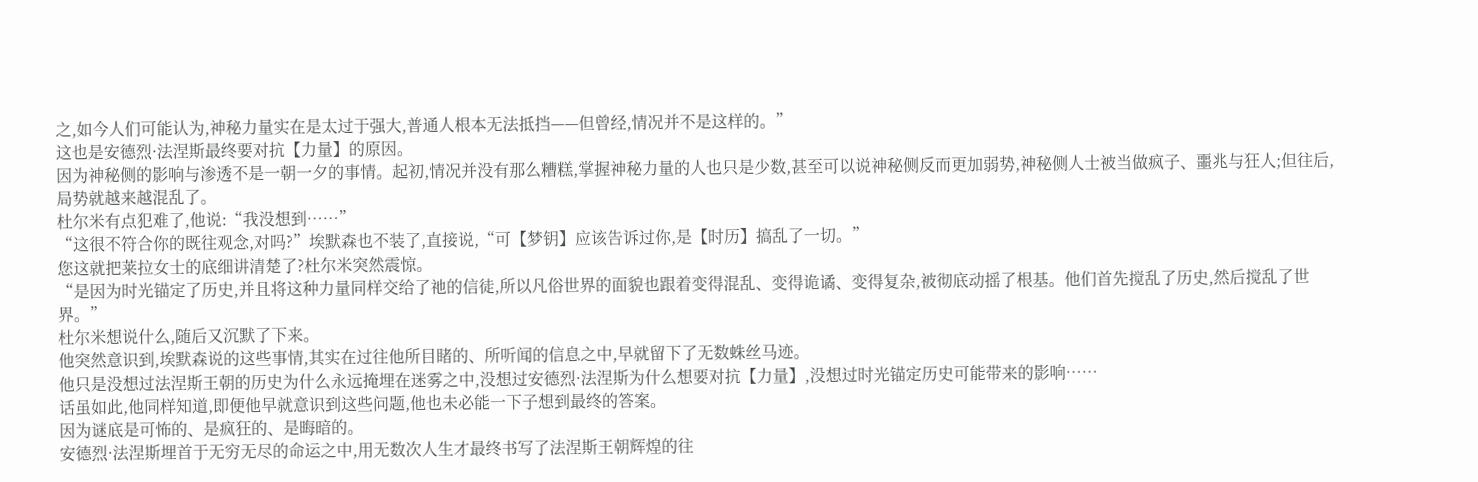之,如今人们可能认为,神秘力量实在是太过于强大,普通人根本无法抵挡——但曾经,情况并不是这样的。”
这也是安德烈·法涅斯最终要对抗【力量】的原因。
因为神秘侧的影响与渗透不是一朝一夕的事情。起初,情况并没有那么糟糕,掌握神秘力量的人也只是少数,甚至可以说神秘侧反而更加弱势,神秘侧人士被当做疯子、噩兆与狂人;但往后,局势就越来越混乱了。
杜尔米有点犯难了,他说:“我没想到……”
“这很不符合你的既往观念,对吗?”埃默森也不装了,直接说,“可【梦钥】应该告诉过你,是【时历】搞乱了一切。”
您这就把莱拉女士的底细讲清楚了?杜尔米突然震惊。
“是因为时光锚定了历史,并且将这种力量同样交给了祂的信徒,所以凡俗世界的面貌也跟着变得混乱、变得诡谲、变得复杂,被彻底动摇了根基。他们首先搅乱了历史,然后搅乱了世界。”
杜尔米想说什么,随后又沉默了下来。
他突然意识到,埃默森说的这些事情,其实在过往他所目睹的、所听闻的信息之中,早就留下了无数蛛丝马迹。
他只是没想过法涅斯王朝的历史为什么永远掩埋在迷雾之中,没想过安德烈·法涅斯为什么想要对抗【力量】,没想过时光锚定历史可能带来的影响……
话虽如此,他同样知道,即便他早就意识到这些问题,他也未必能一下子想到最终的答案。
因为谜底是可怖的、是疯狂的、是晦暗的。
安德烈·法涅斯埋首于无穷无尽的命运之中,用无数次人生才最终书写了法涅斯王朝辉煌的往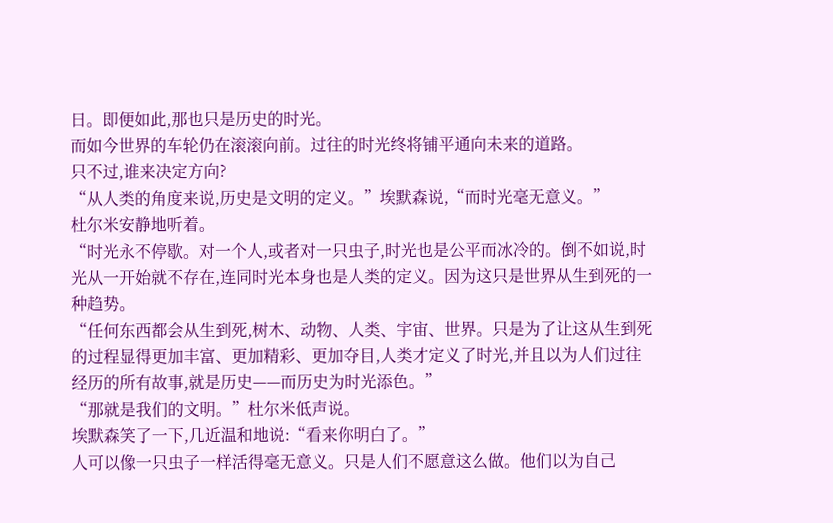日。即便如此,那也只是历史的时光。
而如今世界的车轮仍在滚滚向前。过往的时光终将铺平通向未来的道路。
只不过,谁来决定方向?
“从人类的角度来说,历史是文明的定义。”埃默森说,“而时光毫无意义。”
杜尔米安静地听着。
“时光永不停歇。对一个人,或者对一只虫子,时光也是公平而冰冷的。倒不如说,时光从一开始就不存在,连同时光本身也是人类的定义。因为这只是世界从生到死的一种趋势。
“任何东西都会从生到死,树木、动物、人类、宇宙、世界。只是为了让这从生到死的过程显得更加丰富、更加精彩、更加夺目,人类才定义了时光,并且以为人们过往经历的所有故事,就是历史——而历史为时光添色。”
“那就是我们的文明。”杜尔米低声说。
埃默森笑了一下,几近温和地说:“看来你明白了。”
人可以像一只虫子一样活得毫无意义。只是人们不愿意这么做。他们以为自己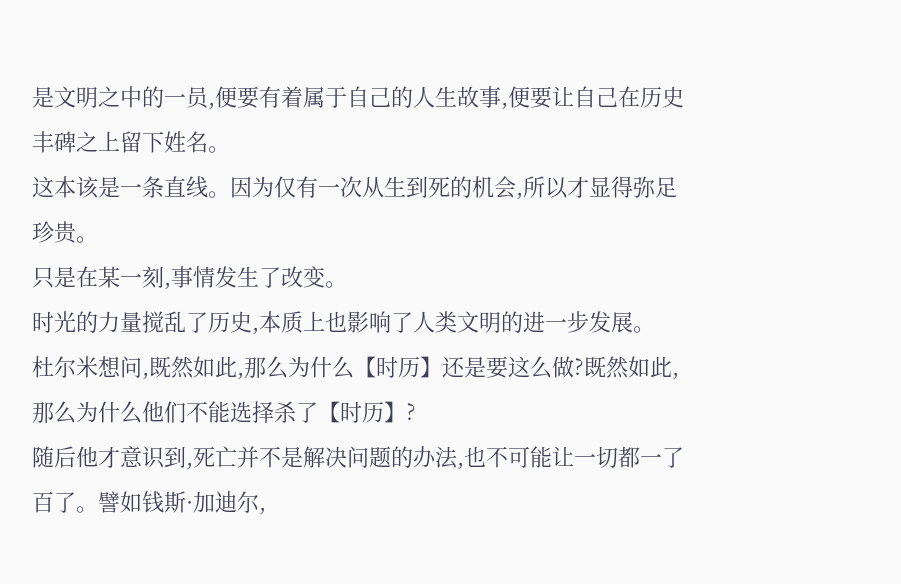是文明之中的一员,便要有着属于自己的人生故事,便要让自己在历史丰碑之上留下姓名。
这本该是一条直线。因为仅有一次从生到死的机会,所以才显得弥足珍贵。
只是在某一刻,事情发生了改变。
时光的力量搅乱了历史,本质上也影响了人类文明的进一步发展。
杜尔米想问,既然如此,那么为什么【时历】还是要这么做?既然如此,那么为什么他们不能选择杀了【时历】?
随后他才意识到,死亡并不是解决问题的办法,也不可能让一切都一了百了。譬如钱斯·加迪尔,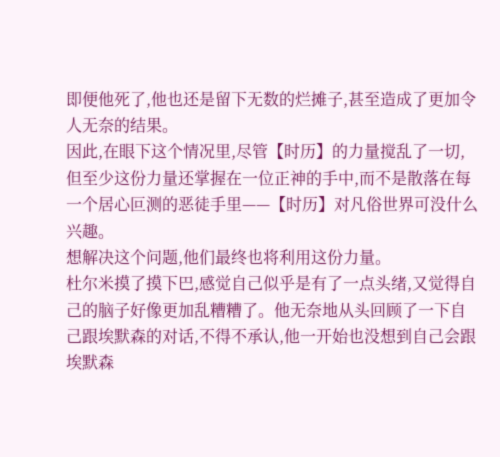即便他死了,他也还是留下无数的烂摊子,甚至造成了更加令人无奈的结果。
因此,在眼下这个情况里,尽管【时历】的力量搅乱了一切,但至少这份力量还掌握在一位正神的手中,而不是散落在每一个居心叵测的恶徒手里——【时历】对凡俗世界可没什么兴趣。
想解决这个问题,他们最终也将利用这份力量。
杜尔米摸了摸下巴,感觉自己似乎是有了一点头绪,又觉得自己的脑子好像更加乱糟糟了。他无奈地从头回顾了一下自己跟埃默森的对话,不得不承认,他一开始也没想到自己会跟埃默森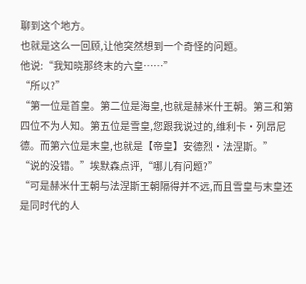聊到这个地方。
也就是这么一回顾,让他突然想到一个奇怪的问题。
他说:“我知晓那终末的六皇……”
“所以?”
“第一位是首皇。第二位是海皇,也就是赫米什王朝。第三和第四位不为人知。第五位是雪皇,您跟我说过的,维利卡·列昂尼德。而第六位是末皇,也就是【帝皇】安德烈·法涅斯。”
“说的没错。”埃默森点评,“哪儿有问题?”
“可是赫米什王朝与法涅斯王朝隔得并不远,而且雪皇与末皇还是同时代的人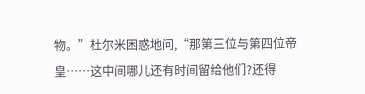物。”杜尔米困惑地问,“那第三位与第四位帝皇……这中间哪儿还有时间留给他们?还得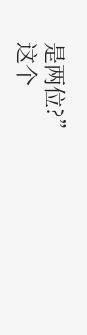是两位?”
这个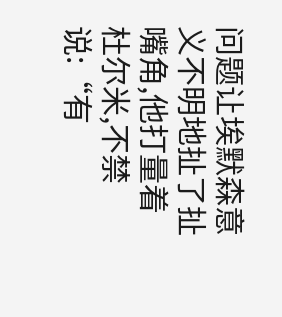问题让埃默森意义不明地扯了扯嘴角,他打量着杜尔米,不禁说:“有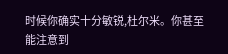时候你确实十分敏锐,杜尔米。你甚至能注意到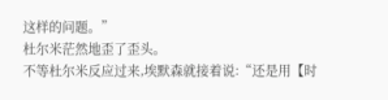这样的问题。”
杜尔米茫然地歪了歪头。
不等杜尔米反应过来,埃默森就接着说:“还是用【时